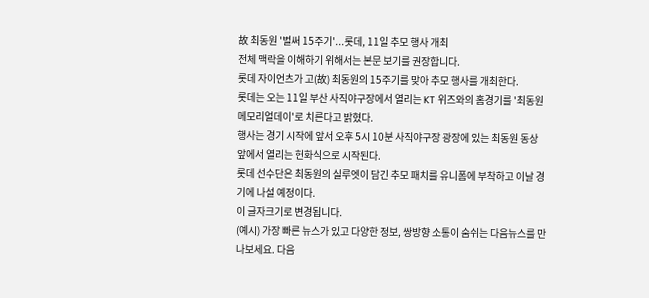故 최동원 '벌써 15주기'...롯데, 11일 추모 행사 개최
전체 맥락을 이해하기 위해서는 본문 보기를 권장합니다.
롯데 자이언츠가 고(故) 최동원의 15주기를 맞아 추모 행사를 개최한다.
롯데는 오는 11일 부산 사직야구장에서 열리는 KT 위즈와의 홈경기를 '최동원 메모리얼데이'로 치른다고 밝혔다.
행사는 경기 시작에 앞서 오후 5시 10분 사직야구장 광장에 있는 최동원 동상 앞에서 열리는 헌화식으로 시작된다.
롯데 선수단은 최동원의 실루엣이 담긴 추모 패치를 유니폼에 부착하고 이날 경기에 나설 예정이다.
이 글자크기로 변경됩니다.
(예시) 가장 빠른 뉴스가 있고 다양한 정보, 쌍방향 소통이 숨쉬는 다음뉴스를 만나보세요. 다음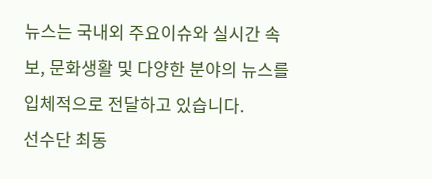뉴스는 국내외 주요이슈와 실시간 속보, 문화생활 및 다양한 분야의 뉴스를 입체적으로 전달하고 있습니다.
선수단 최동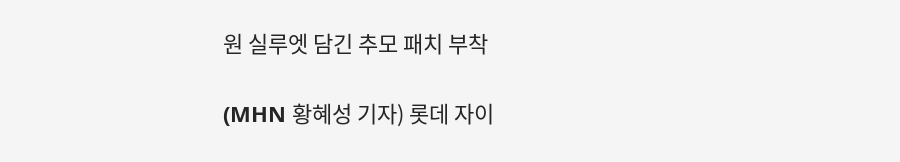원 실루엣 담긴 추모 패치 부착

(MHN 황혜성 기자) 롯데 자이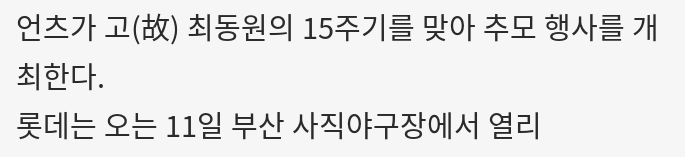언츠가 고(故) 최동원의 15주기를 맞아 추모 행사를 개최한다.
롯데는 오는 11일 부산 사직야구장에서 열리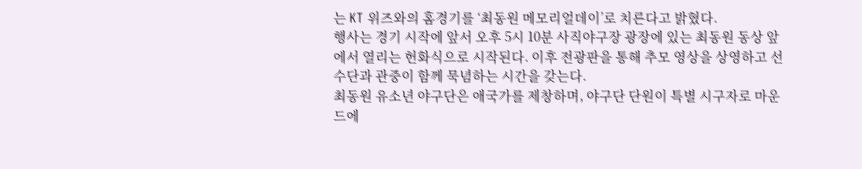는 KT 위즈와의 홈경기를 ‘최동원 메모리얼데이’로 치른다고 밝혔다.
행사는 경기 시작에 앞서 오후 5시 10분 사직야구장 광장에 있는 최동원 동상 앞에서 열리는 헌화식으로 시작된다. 이후 전광판을 통해 추모 영상을 상영하고 선수단과 관중이 함께 묵념하는 시간을 갖는다.
최동원 유소년 야구단은 애국가를 제창하며, 야구단 단원이 특별 시구자로 마운드에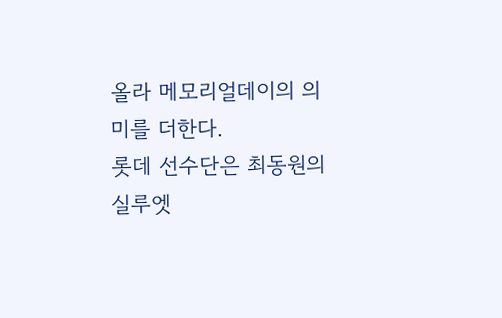올라 메모리얼데이의 의미를 더한다.
롯데 선수단은 최동원의 실루엣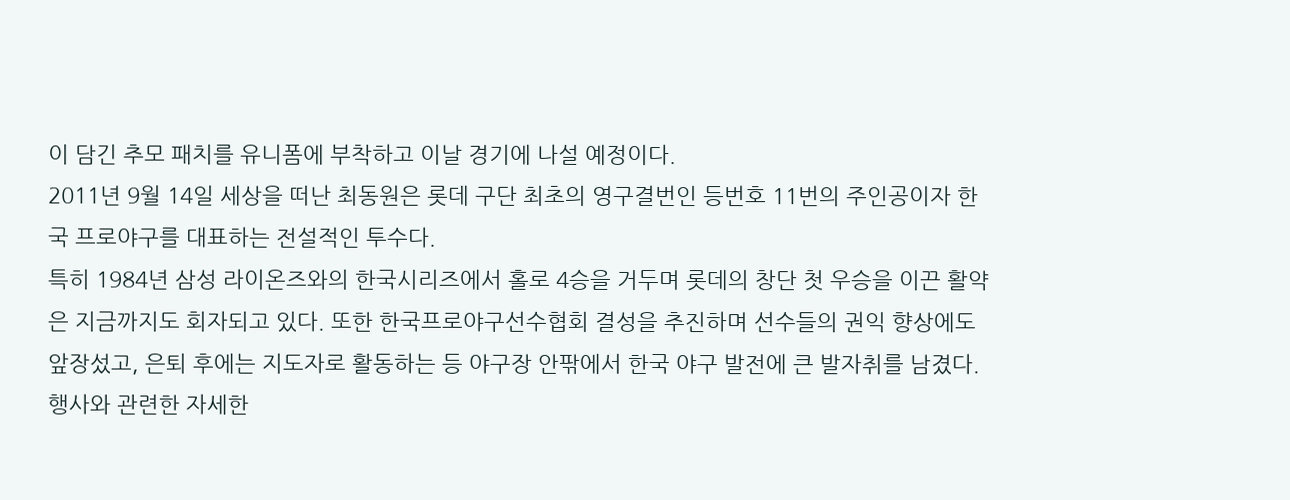이 담긴 추모 패치를 유니폼에 부착하고 이날 경기에 나설 예정이다.
2011년 9월 14일 세상을 떠난 최동원은 롯데 구단 최초의 영구결번인 등번호 11번의 주인공이자 한국 프로야구를 대표하는 전설적인 투수다.
특히 1984년 삼성 라이온즈와의 한국시리즈에서 홀로 4승을 거두며 롯데의 창단 첫 우승을 이끈 활약은 지금까지도 회자되고 있다. 또한 한국프로야구선수협회 결성을 추진하며 선수들의 권익 향상에도 앞장섰고, 은퇴 후에는 지도자로 활동하는 등 야구장 안팎에서 한국 야구 발전에 큰 발자취를 남겼다.
행사와 관련한 자세한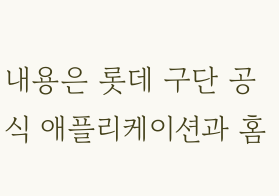내용은 롯데 구단 공식 애플리케이션과 홈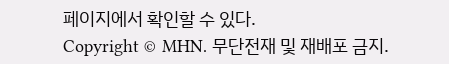페이지에서 확인할 수 있다.
Copyright © MHN. 무단전재 및 재배포 금지.